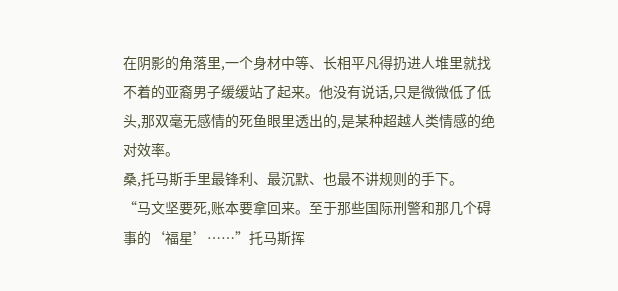在阴影的角落里,一个身材中等、长相平凡得扔进人堆里就找不着的亚裔男子缓缓站了起来。他没有说话,只是微微低了低头,那双毫无感情的死鱼眼里透出的,是某种超越人类情感的绝对效率。
桑,托马斯手里最锋利、最沉默、也最不讲规则的手下。
“马文坚要死,账本要拿回来。至于那些国际刑警和那几个碍事的‘福星’……”托马斯挥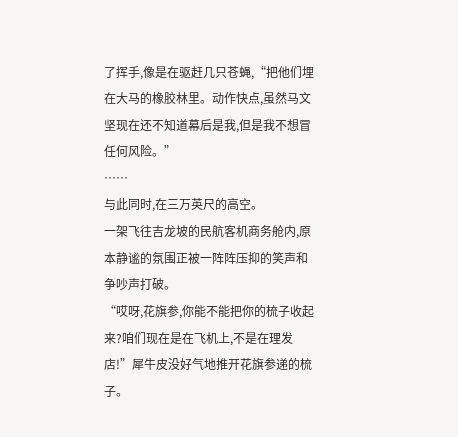了挥手,像是在驱赶几只苍蝇,“把他们埋在大马的橡胶林里。动作快点,虽然马文坚现在还不知道幕后是我,但是我不想冒任何风险。”
……
与此同时,在三万英尺的高空。
一架飞往吉龙坡的民航客机商务舱内,原本静谧的氛围正被一阵阵压抑的笑声和争吵声打破。
“哎呀,花旗参,你能不能把你的梳子收起来?咱们现在是在飞机上,不是在理发店!”犀牛皮没好气地推开花旗参递的梳子。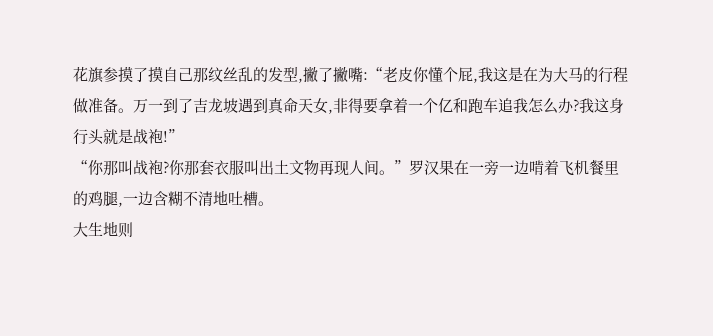花旗参摸了摸自己那纹丝乱的发型,撇了撇嘴:“老皮你懂个屁,我这是在为大马的行程做准备。万一到了吉龙坡遇到真命天女,非得要拿着一个亿和跑车追我怎么办?我这身行头就是战袍!”
“你那叫战袍?你那套衣服叫出土文物再现人间。”罗汉果在一旁一边啃着飞机餐里的鸡腿,一边含糊不清地吐槽。
大生地则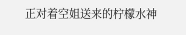正对着空姐送来的柠檬水神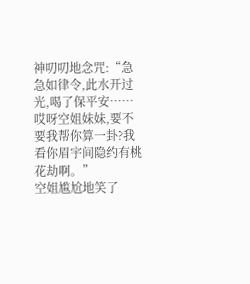神叨叨地念咒:“急急如律令,此水开过光,喝了保平安……哎呀空姐妹妹,要不要我帮你算一卦?我看你眉宇间隐约有桃花劫啊。”
空姐尴尬地笑了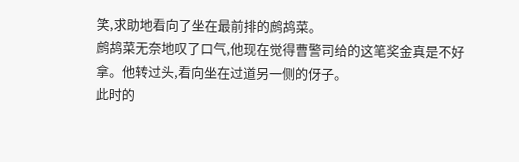笑,求助地看向了坐在最前排的鹧鸪菜。
鹧鸪菜无奈地叹了口气,他现在觉得曹警司给的这笔奖金真是不好拿。他转过头,看向坐在过道另一侧的伢子。
此时的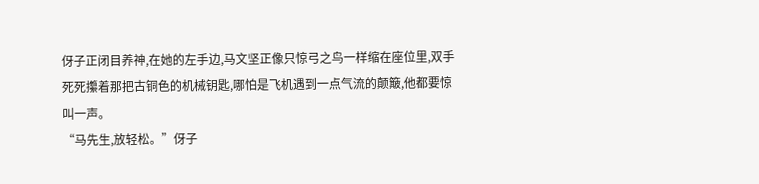伢子正闭目养神,在她的左手边,马文坚正像只惊弓之鸟一样缩在座位里,双手死死攥着那把古铜色的机械钥匙,哪怕是飞机遇到一点气流的颠簸,他都要惊叫一声。
“马先生,放轻松。”伢子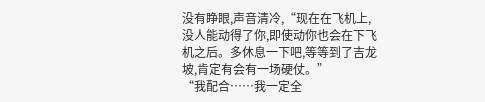没有睁眼,声音清冷,“现在在飞机上,没人能动得了你,即使动你也会在下飞机之后。多休息一下吧,等等到了吉龙坡,肯定有会有一场硬仗。”
“我配合……我一定全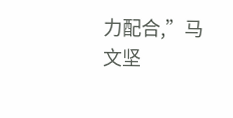力配合,”马文坚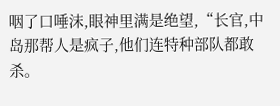咽了口唾沫,眼神里满是绝望,“长官,中岛那帮人是疯子,他们连特种部队都敢杀。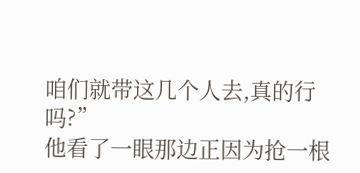咱们就带这几个人去,真的行吗?”
他看了一眼那边正因为抢一根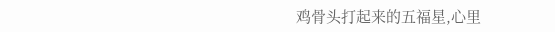鸡骨头打起来的五福星,心里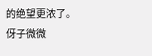的绝望更浓了。
伢子微微